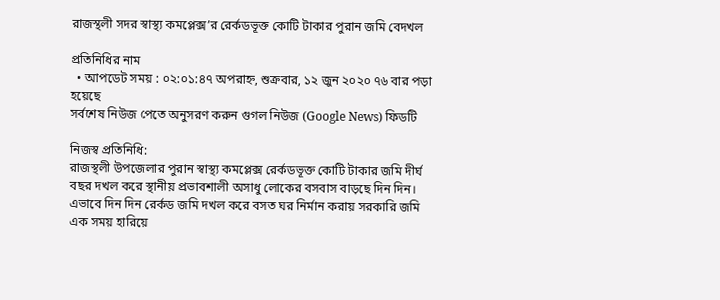রাজস্থলী সদর স্বাস্থ্য কমপ্লেক্স’র রের্কডভূক্ত কোটি টাকার পুরান জমি বেদখল

প্রতিনিধির নাম
  • আপডেট সময় : ০২:০১:৪৭ অপরাহ্ন, শুক্রবার, ১২ জুন ২০২০ ৭৬ বার পড়া হয়েছে
সর্বশেষ নিউজ পেতে অনুসরণ করুন গুগল নিউজ (Google News) ফিডটি

নিজস্ব প্রতিনিধি:
রাজস্থলী উপজেলার পুরান স্বাস্থ্য কমপ্লেক্স রের্কডভূক্ত কোটি টাকার জমি দীর্ঘ বছর দখল করে স্থানীয় প্রভাবশালী অসাধু লোকের বসবাস বাড়ছে দিন দিন। এভাবে দিন দিন রের্কড জমি দখল করে বসত ঘর নির্মান করায় সরকারি জমি এক সময় হারিয়ে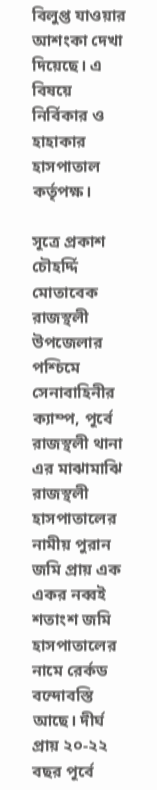বিলুপ্ত যাওয়ার আশংকা দেখা দিয়েছে। এ বিষয়ে নির্বিকার ও হাহাকার হাসপাতাল কর্তৃপক্ষ।

সূত্রে প্রকাশ চৌহর্দ্দি মোতাবেক রাজস্থলী উপজেলার পশ্চিমে সেনাবাহিনীর ক্যাম্প, পূর্বে রাজস্থলী থানা এর মাঝামাঝি রাজস্থলী হাসপাতালের নামীয় পুরান জমি প্রায় এক একর নব্বই শতাংশ জমি হাসপাতালের নামে রের্কড বন্দোবস্তি আছে। দীর্ঘ প্রায় ২০-২২ বছর পূর্বে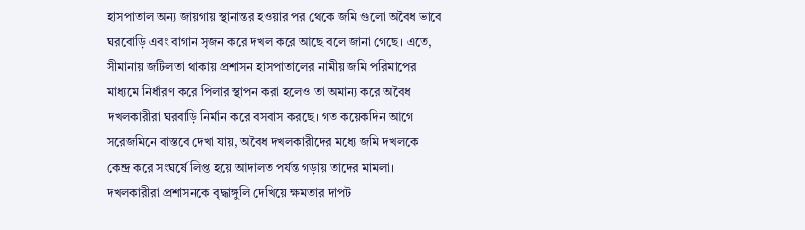হাসপাতাল অন্য জায়গায় স্থানান্তর হওয়ার পর থেকে জমি গুলো অবৈধ ভাবে ঘরবোড়ি এবং বাগান সৃজন করে দখল করে আছে বলে জানা গেছে। এতে, সীমানায় জটিলতা থাকায় প্রশাসন হাসপাতালের নামীয় জমি পরিমাপের মাধ্যমে নির্ধারণ করে পিলার স্থাপন করা হলেও তা অমান্য করে অবৈধ দখলকারীরা ঘরবাড়ি নির্মান করে বসবাস করছে। গত কয়েকদিন আগে সরেজমিনে বাস্তবে দেখা যায়, অবৈধ দখলকারীদের মধ্যে জমি দখলকে কেন্দ্র করে সংঘর্ষে লিপ্ত হয়ে আদালত পর্যন্ত গড়ায় তাদের মামলা। দখলকারীরা প্রশাসনকে বৃদ্ধাঙ্গুলি দেখিয়ে ক্ষমতার দাপট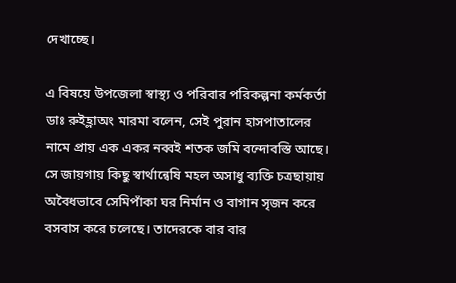দেখাচ্ছে।

এ বিষয়ে উপজেলা স্বাস্থ্য ও পরিবার পরিকল্পনা কর্মকর্তা ডাঃ রুইহ্লাঅং মারমা বলেন, সেই পুরান হাসপাতালের নামে প্রায় এক একর নব্বই শতক জমি বন্দোবস্তি আছে। সে জায়গায় কিছু স্বার্থান্বেষি মহল অসাধু ব্যক্তি চত্রছায়ায় অবৈধভাবে সেমিপাঁকা ঘর নির্মান ও বাগান সৃজন করে বসবাস করে চলেছে। তাদেরকে বার বার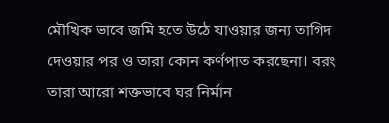মৌখিক ভাবে জমি হতে উঠে যাওয়ার জন্য তাগিদ দেওয়ার পর ও তারা কোন কর্ণপাত করছেনা। বরং তারা আরো শক্তভাবে ঘর নির্মান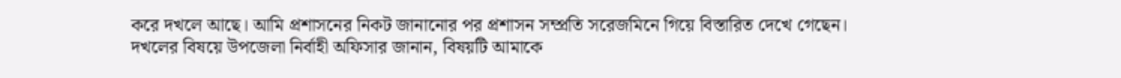করে দখলে আছে। আমি প্রশাসনের নিকট জানানোর পর প্রশাসন সম্প্রতি সরেজমিনে গিয়ে বিস্তারিত দেখে গেছেন।
দখলের বিষয়ে উপজেলা নির্বাহী অফিসার জানান, বিষয়টি আমাকে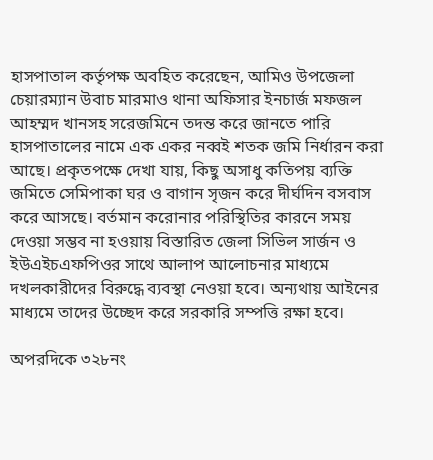হাসপাতাল কর্তৃপক্ষ অবহিত করেছেন, আমিও উপজেলা চেয়ারম্যান উবাচ মারমাও থানা অফিসার ইনচার্জ মফজল আহম্মদ খানসহ সরেজমিনে তদন্ত করে জানতে পারি হাসপাতালের নামে এক একর নব্বই শতক জমি নির্ধারন করা আছে। প্রকৃতপক্ষে দেখা যায়, কিছু অসাধু কতিপয় ব্যক্তি জমিতে সেমিপাকা ঘর ও বাগান সৃজন করে দীর্ঘদিন বসবাস করে আসছে। বর্তমান করোনার পরিস্থিতির কারনে সময় দেওয়া সম্ভব না হওয়ায় বিস্তারিত জেলা সিভিল সার্জন ও ইউএইচএফপিওর সাথে আলাপ আলোচনার মাধ্যমে দখলকারীদের বিরুদ্ধে ব্যবস্থা নেওয়া হবে। অন্যথায় আইনের মাধ্যমে তাদের উচ্ছেদ করে সরকারি সম্পত্তি রক্ষা হবে।

অপরদিকে ৩২৮নং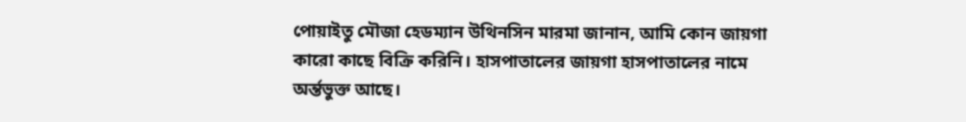পোয়াইতু মৌজা হেডম্যান উথিনসিন মারমা জানান, আমি কোন জায়গা কারো কাছে বিক্রি করিনি। হাসপাতালের জায়গা হাসপাতালের নামে অর্ন্তভুক্ত আছে।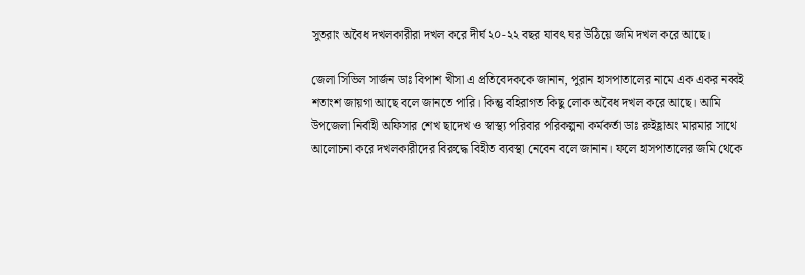সুতরাং অবৈধ দখলকারীরা দখল করে দীর্ঘ ২০-২২ বছর যাবৎ ঘর উঠিয়ে জমি দখল করে আছে।

জেলা সিভিল সার্জন ডাঃ বিপাশ খীসা এ প্রতিবেদককে জানান, পুরান হাসপাতালের নামে এক একর নব্বই শতাংশ জায়গা আছে বলে জানতে পারি। কিন্তু বহিরাগত কিছু লোক অবৈধ দখল করে আছে। আমি উপজেলা নির্বাহী অফিসার শেখ ছাদেখ ও স্বাস্থ্য পরিবার পরিকল্পনা কর্মকর্তা ডাঃ রুইহ্লাঅং মারমার সাথে আলোচনা করে দখলকারীদের বিরুদ্ধে বিহীত ব্যবস্থা নেবেন বলে জানান। ফলে হাসপাতালের জমি থেকে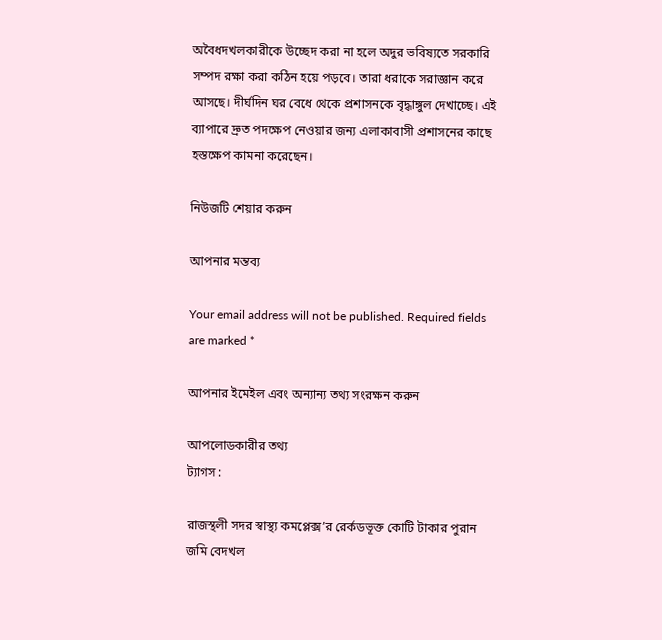অবৈধদখলকারীকে উচ্ছেদ করা না হলে অদুর ভবিষ্যতে সরকারি সম্পদ রক্ষা করা কঠিন হয়ে পড়বে। তারা ধরাকে সরাজ্ঞান করে আসছে। দীর্ঘদিন ঘর বেধে থেকে প্রশাসনকে বৃদ্ধাঙ্গুল দেখাচ্ছে। এই ব্যাপারে দ্রুত পদক্ষেপ নেওয়ার জন্য এলাকাবাসী প্রশাসনের কাছে হস্তক্ষেপ কামনা করেছেন।

নিউজটি শেয়ার করুন

আপনার মন্তব্য

Your email address will not be published. Required fields are marked *

আপনার ইমেইল এবং অন্যান্য তথ্য সংরক্ষন করুন

আপলোডকারীর তথ্য
ট্যাগস :

রাজস্থলী সদর স্বাস্থ্য কমপ্লেক্স’র রের্কডভূক্ত কোটি টাকার পুরান জমি বেদখল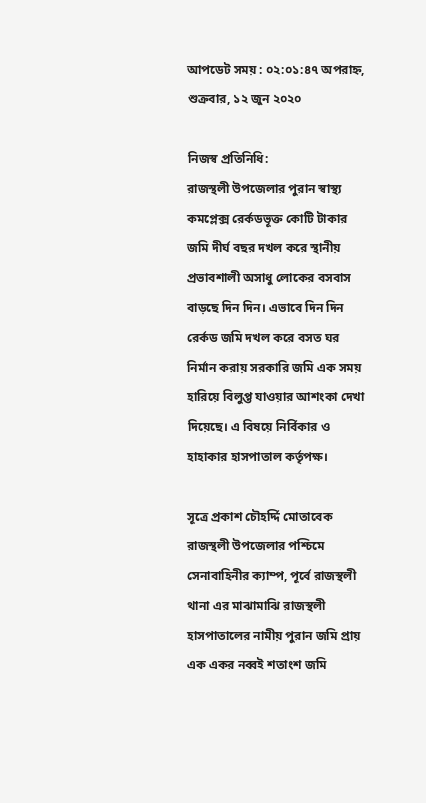আপডেট সময় : ০২:০১:৪৭ অপরাহ্ন, শুক্রবার, ১২ জুন ২০২০

নিজস্ব প্রতিনিধি:
রাজস্থলী উপজেলার পুরান স্বাস্থ্য কমপ্লেক্স রের্কডভূক্ত কোটি টাকার জমি দীর্ঘ বছর দখল করে স্থানীয় প্রভাবশালী অসাধু লোকের বসবাস বাড়ছে দিন দিন। এভাবে দিন দিন রের্কড জমি দখল করে বসত ঘর নির্মান করায় সরকারি জমি এক সময় হারিয়ে বিলুপ্ত যাওয়ার আশংকা দেখা দিয়েছে। এ বিষয়ে নির্বিকার ও হাহাকার হাসপাতাল কর্তৃপক্ষ।

সূত্রে প্রকাশ চৌহর্দ্দি মোতাবেক রাজস্থলী উপজেলার পশ্চিমে সেনাবাহিনীর ক্যাম্প, পূর্বে রাজস্থলী থানা এর মাঝামাঝি রাজস্থলী হাসপাতালের নামীয় পুরান জমি প্রায় এক একর নব্বই শতাংশ জমি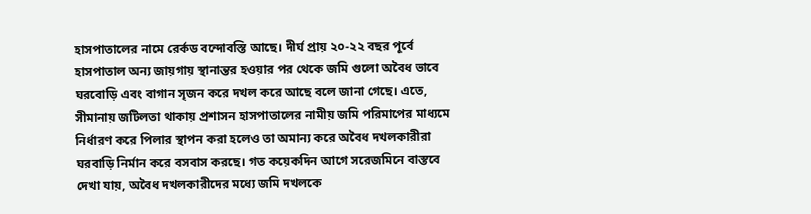হাসপাতালের নামে রের্কড বন্দোবস্তি আছে। দীর্ঘ প্রায় ২০-২২ বছর পূর্বে হাসপাতাল অন্য জায়গায় স্থানান্তর হওয়ার পর থেকে জমি গুলো অবৈধ ভাবে ঘরবোড়ি এবং বাগান সৃজন করে দখল করে আছে বলে জানা গেছে। এতে, সীমানায় জটিলতা থাকায় প্রশাসন হাসপাতালের নামীয় জমি পরিমাপের মাধ্যমে নির্ধারণ করে পিলার স্থাপন করা হলেও তা অমান্য করে অবৈধ দখলকারীরা ঘরবাড়ি নির্মান করে বসবাস করছে। গত কয়েকদিন আগে সরেজমিনে বাস্তবে দেখা যায়, অবৈধ দখলকারীদের মধ্যে জমি দখলকে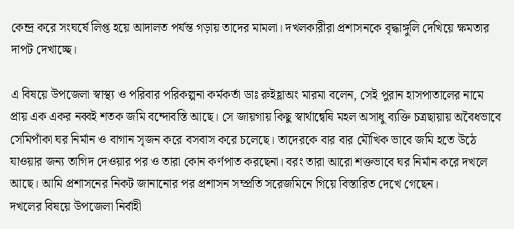কেন্দ্র করে সংঘর্ষে লিপ্ত হয়ে আদালত পর্যন্ত গড়ায় তাদের মামলা। দখলকারীরা প্রশাসনকে বৃদ্ধাঙ্গুলি দেখিয়ে ক্ষমতার দাপট দেখাচ্ছে।

এ বিষয়ে উপজেলা স্বাস্থ্য ও পরিবার পরিকল্পনা কর্মকর্তা ডাঃ রুইহ্লাঅং মারমা বলেন, সেই পুরান হাসপাতালের নামে প্রায় এক একর নব্বই শতক জমি বন্দোবস্তি আছে। সে জায়গায় কিছু স্বার্থান্বেষি মহল অসাধু ব্যক্তি চত্রছায়ায় অবৈধভাবে সেমিপাঁকা ঘর নির্মান ও বাগান সৃজন করে বসবাস করে চলেছে। তাদেরকে বার বার মৌখিক ভাবে জমি হতে উঠে যাওয়ার জন্য তাগিদ দেওয়ার পর ও তারা কোন কর্ণপাত করছেনা। বরং তারা আরো শক্তভাবে ঘর নির্মান করে দখলে আছে। আমি প্রশাসনের নিকট জানানোর পর প্রশাসন সম্প্রতি সরেজমিনে গিয়ে বিস্তারিত দেখে গেছেন।
দখলের বিষয়ে উপজেলা নির্বাহী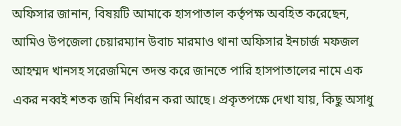অফিসার জানান, বিষয়টি আমাকে হাসপাতাল কর্তৃপক্ষ অবহিত করেছেন, আমিও উপজেলা চেয়ারম্যান উবাচ মারমাও থানা অফিসার ইনচার্জ মফজল আহম্মদ খানসহ সরেজমিনে তদন্ত করে জানতে পারি হাসপাতালের নামে এক একর নব্বই শতক জমি নির্ধারন করা আছে। প্রকৃতপক্ষে দেখা যায়, কিছু অসাধু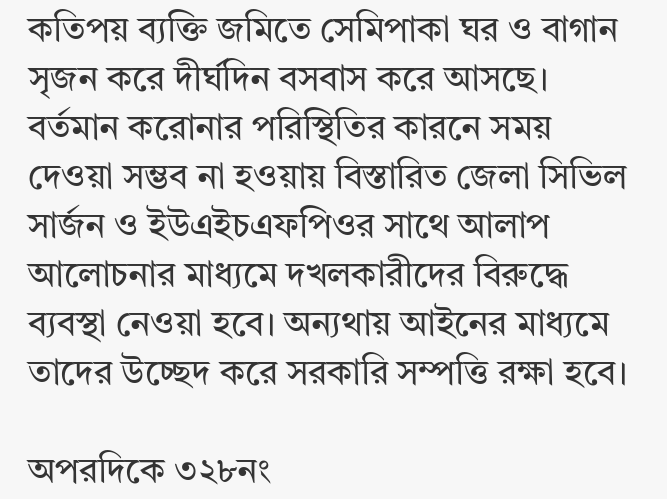কতিপয় ব্যক্তি জমিতে সেমিপাকা ঘর ও বাগান সৃজন করে দীর্ঘদিন বসবাস করে আসছে। বর্তমান করোনার পরিস্থিতির কারনে সময় দেওয়া সম্ভব না হওয়ায় বিস্তারিত জেলা সিভিল সার্জন ও ইউএইচএফপিওর সাথে আলাপ আলোচনার মাধ্যমে দখলকারীদের বিরুদ্ধে ব্যবস্থা নেওয়া হবে। অন্যথায় আইনের মাধ্যমে তাদের উচ্ছেদ করে সরকারি সম্পত্তি রক্ষা হবে।

অপরদিকে ৩২৮নং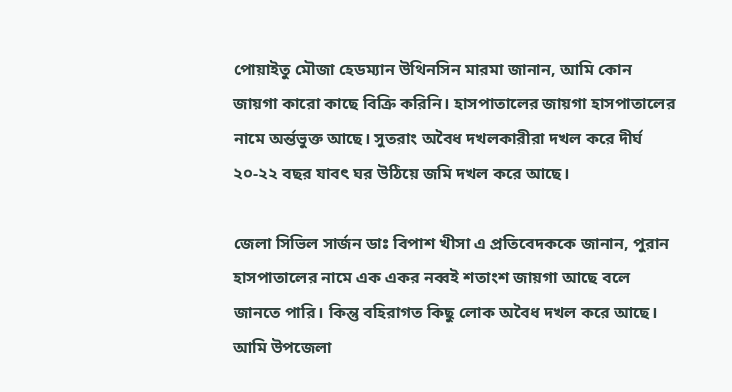পোয়াইতু মৌজা হেডম্যান উথিনসিন মারমা জানান, আমি কোন জায়গা কারো কাছে বিক্রি করিনি। হাসপাতালের জায়গা হাসপাতালের নামে অর্ন্তভুক্ত আছে। সুতরাং অবৈধ দখলকারীরা দখল করে দীর্ঘ ২০-২২ বছর যাবৎ ঘর উঠিয়ে জমি দখল করে আছে।

জেলা সিভিল সার্জন ডাঃ বিপাশ খীসা এ প্রতিবেদককে জানান, পুরান হাসপাতালের নামে এক একর নব্বই শতাংশ জায়গা আছে বলে জানতে পারি। কিন্তু বহিরাগত কিছু লোক অবৈধ দখল করে আছে। আমি উপজেলা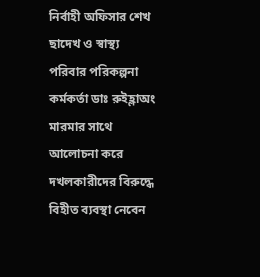নির্বাহী অফিসার শেখ ছাদেখ ও স্বাস্থ্য পরিবার পরিকল্পনা কর্মকর্তা ডাঃ রুইহ্লাঅং মারমার সাথে আলোচনা করে দখলকারীদের বিরুদ্ধে বিহীত ব্যবস্থা নেবেন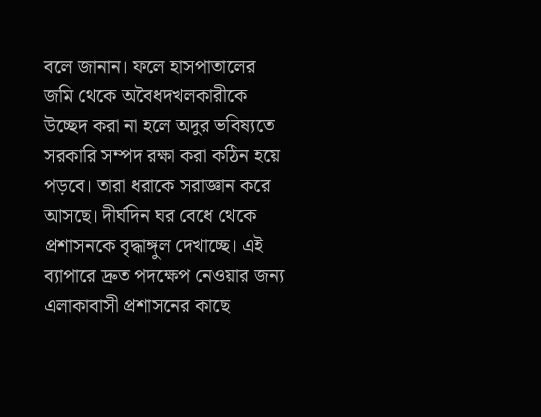বলে জানান। ফলে হাসপাতালের জমি থেকে অবৈধদখলকারীকে উচ্ছেদ করা না হলে অদুর ভবিষ্যতে সরকারি সম্পদ রক্ষা করা কঠিন হয়ে পড়বে। তারা ধরাকে সরাজ্ঞান করে আসছে। দীর্ঘদিন ঘর বেধে থেকে প্রশাসনকে বৃদ্ধাঙ্গুল দেখাচ্ছে। এই ব্যাপারে দ্রুত পদক্ষেপ নেওয়ার জন্য এলাকাবাসী প্রশাসনের কাছে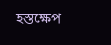হস্তক্ষেপ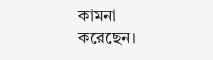কামনা করেছেন।